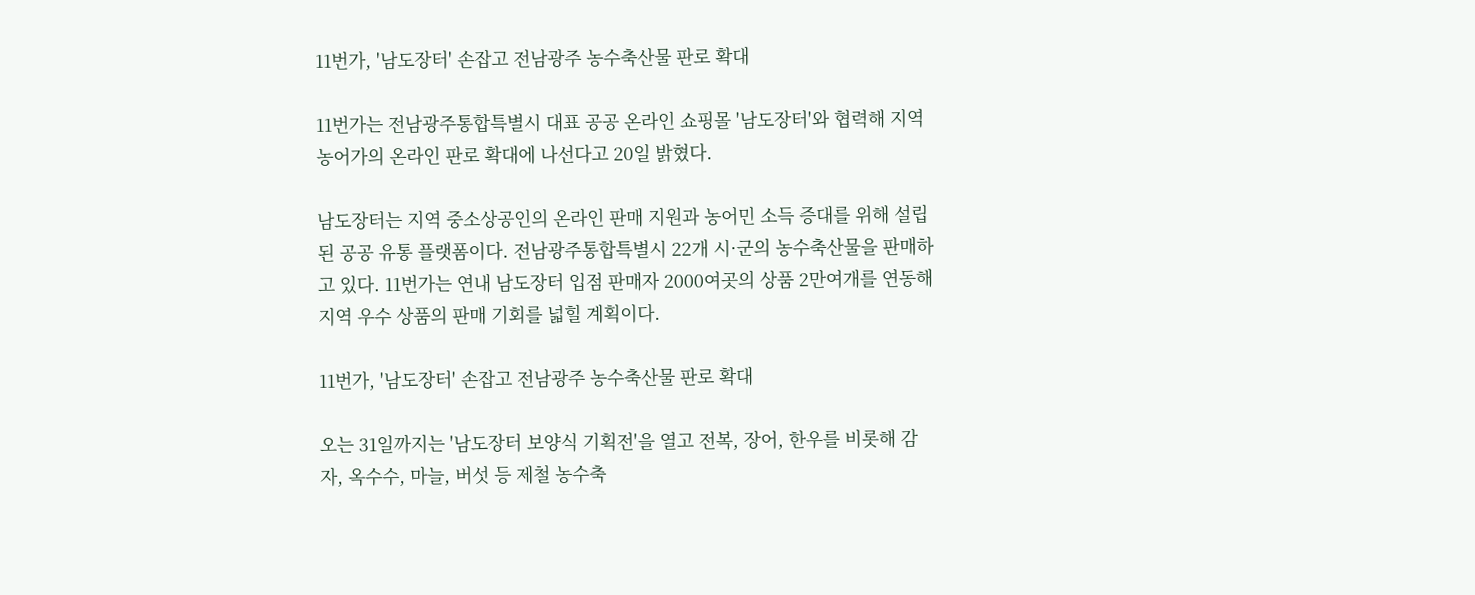11번가, '남도장터' 손잡고 전남광주 농수축산물 판로 확대

11번가는 전남광주통합특별시 대표 공공 온라인 쇼핑몰 '남도장터'와 협력해 지역 농어가의 온라인 판로 확대에 나선다고 20일 밝혔다.

남도장터는 지역 중소상공인의 온라인 판매 지원과 농어민 소득 증대를 위해 설립된 공공 유통 플랫폼이다. 전남광주통합특별시 22개 시·군의 농수축산물을 판매하고 있다. 11번가는 연내 남도장터 입점 판매자 2000여곳의 상품 2만여개를 연동해 지역 우수 상품의 판매 기회를 넓힐 계획이다.

11번가, '남도장터' 손잡고 전남광주 농수축산물 판로 확대

오는 31일까지는 '남도장터 보양식 기획전'을 열고 전복, 장어, 한우를 비롯해 감자, 옥수수, 마늘, 버섯 등 제철 농수축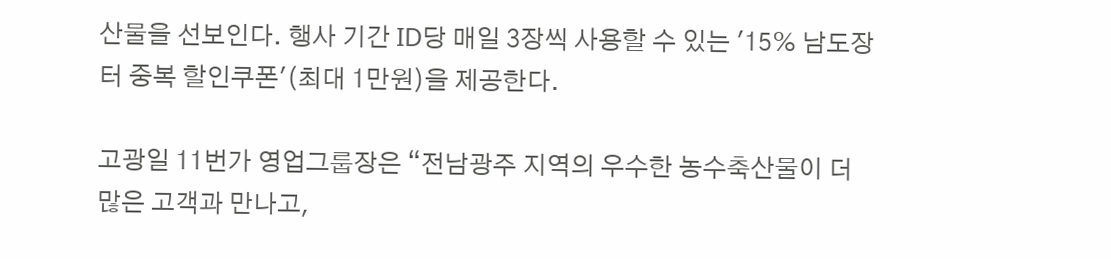산물을 선보인다. 행사 기간 ID당 매일 3장씩 사용할 수 있는 '15% 남도장터 중복 할인쿠폰'(최대 1만원)을 제공한다.

고광일 11번가 영업그룹장은 “전남광주 지역의 우수한 농수축산물이 더 많은 고객과 만나고,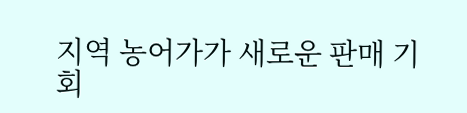지역 농어가가 새로운 판매 기회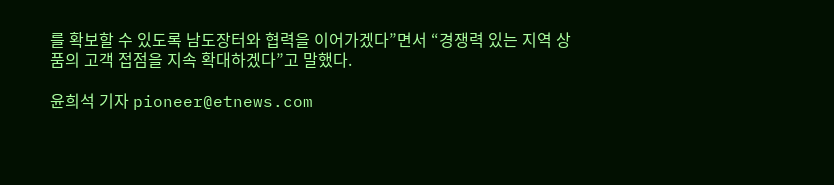를 확보할 수 있도록 남도장터와 협력을 이어가겠다”면서 “경쟁력 있는 지역 상품의 고객 접점을 지속 확대하겠다”고 말했다.

윤희석 기자 pioneer@etnews.com